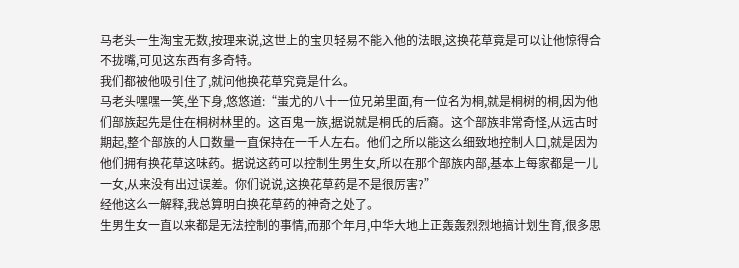马老头一生淘宝无数,按理来说,这世上的宝贝轻易不能入他的法眼,这换花草竟是可以让他惊得合不拢嘴,可见这东西有多奇特。
我们都被他吸引住了,就问他换花草究竟是什么。
马老头嘿嘿一笑,坐下身,悠悠道:“蚩尤的八十一位兄弟里面,有一位名为桐,就是桐树的桐,因为他们部族起先是住在桐树林里的。这百鬼一族,据说就是桐氏的后裔。这个部族非常奇怪,从远古时期起,整个部族的人口数量一直保持在一千人左右。他们之所以能这么细致地控制人口,就是因为他们拥有换花草这味药。据说这药可以控制生男生女,所以在那个部族内部,基本上每家都是一儿一女,从来没有出过误差。你们说说,这换花草药是不是很厉害?”
经他这么一解释,我总算明白换花草药的神奇之处了。
生男生女一直以来都是无法控制的事情,而那个年月,中华大地上正轰轰烈烈地搞计划生育,很多思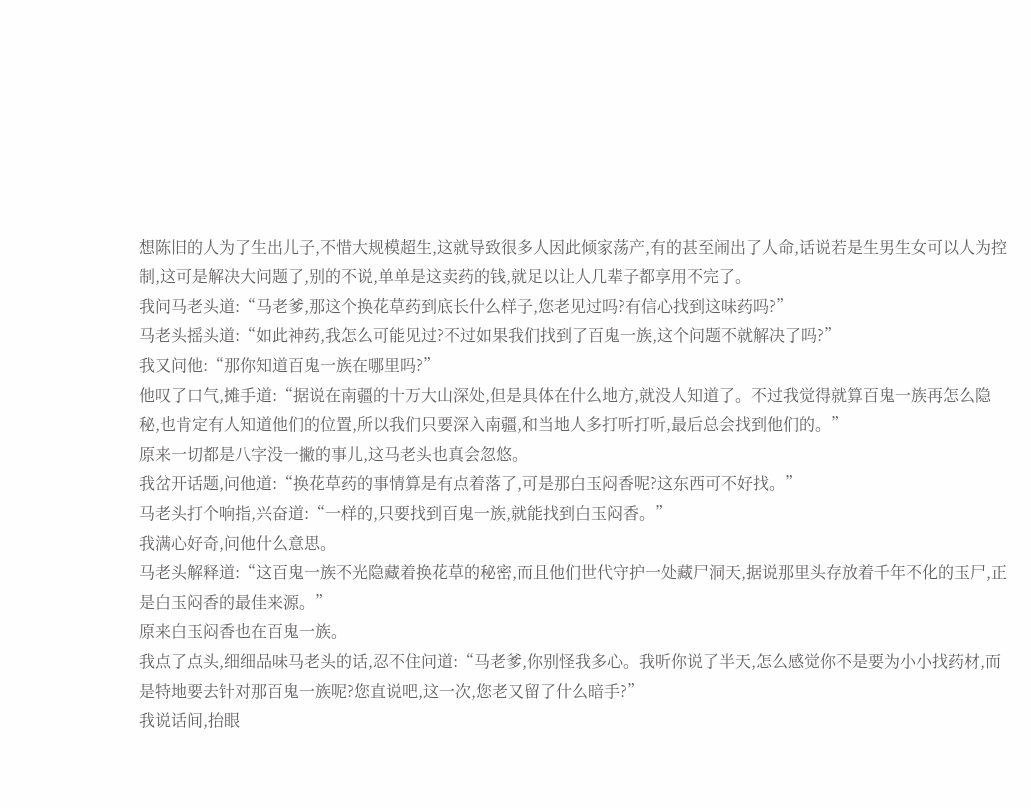想陈旧的人为了生出儿子,不惜大规模超生,这就导致很多人因此倾家荡产,有的甚至闹出了人命,话说若是生男生女可以人为控制,这可是解决大问题了,别的不说,单单是这卖药的钱,就足以让人几辈子都享用不完了。
我问马老头道:“马老爹,那这个换花草药到底长什么样子,您老见过吗?有信心找到这味药吗?”
马老头摇头道:“如此神药,我怎么可能见过?不过如果我们找到了百鬼一族,这个问题不就解决了吗?”
我又问他:“那你知道百鬼一族在哪里吗?”
他叹了口气,摊手道:“据说在南疆的十万大山深处,但是具体在什么地方,就没人知道了。不过我觉得就算百鬼一族再怎么隐秘,也肯定有人知道他们的位置,所以我们只要深入南疆,和当地人多打听打听,最后总会找到他们的。”
原来一切都是八字没一撇的事儿,这马老头也真会忽悠。
我岔开话题,问他道:“换花草药的事情算是有点着落了,可是那白玉闷香呢?这东西可不好找。”
马老头打个响指,兴奋道:“一样的,只要找到百鬼一族,就能找到白玉闷香。”
我满心好奇,问他什么意思。
马老头解释道:“这百鬼一族不光隐藏着换花草的秘密,而且他们世代守护一处藏尸洞天,据说那里头存放着千年不化的玉尸,正是白玉闷香的最佳来源。”
原来白玉闷香也在百鬼一族。
我点了点头,细细品味马老头的话,忍不住问道:“马老爹,你别怪我多心。我听你说了半天,怎么感觉你不是要为小小找药材,而是特地要去针对那百鬼一族呢?您直说吧,这一次,您老又留了什么暗手?”
我说话间,抬眼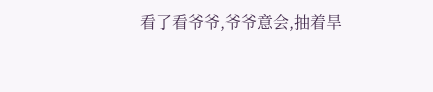看了看爷爷,爷爷意会,抽着旱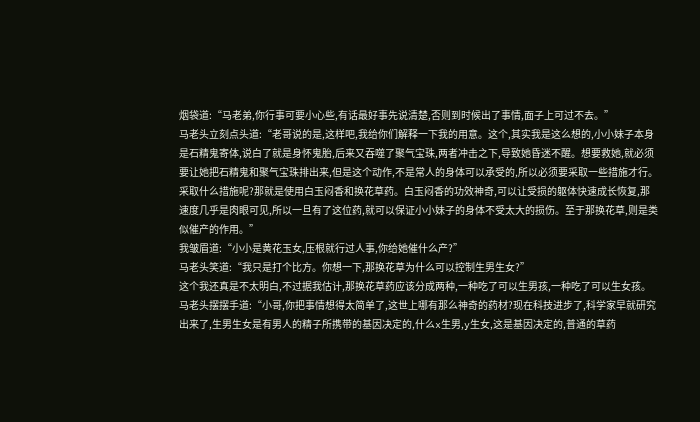烟袋道:“马老弟,你行事可要小心些,有话最好事先说清楚,否则到时候出了事情,面子上可过不去。”
马老头立刻点头道:“老哥说的是,这样吧,我给你们解释一下我的用意。这个,其实我是这么想的,小小妹子本身是石精鬼寄体,说白了就是身怀鬼胎,后来又吞噬了聚气宝珠,两者冲击之下,导致她昏迷不醒。想要救她,就必须要让她把石精鬼和聚气宝珠排出来,但是这个动作,不是常人的身体可以承受的,所以必须要采取一些措施才行。采取什么措施呢?那就是使用白玉闷香和换花草药。白玉闷香的功效神奇,可以让受损的躯体快速成长恢复,那速度几乎是肉眼可见,所以一旦有了这位药,就可以保证小小妹子的身体不受太大的损伤。至于那换花草,则是类似催产的作用。”
我皱眉道:“小小是黄花玉女,压根就行过人事,你给她催什么产?”
马老头笑道:“我只是打个比方。你想一下,那换花草为什么可以控制生男生女?”
这个我还真是不太明白,不过据我估计,那换花草药应该分成两种,一种吃了可以生男孩,一种吃了可以生女孩。
马老头摆摆手道:“小哥,你把事情想得太简单了,这世上哪有那么神奇的药材?现在科技进步了,科学家早就研究出来了,生男生女是有男人的精子所携带的基因决定的,什么x生男,y生女,这是基因决定的,普通的草药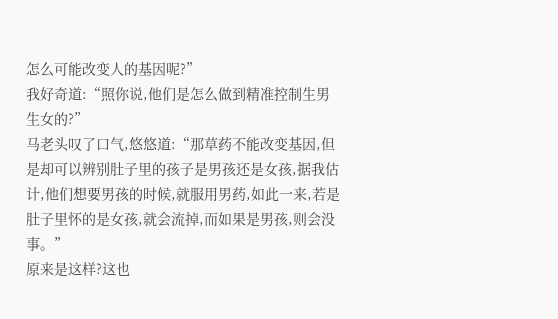怎么可能改变人的基因呢?”
我好奇道:“照你说,他们是怎么做到精准控制生男生女的?”
马老头叹了口气,悠悠道:“那草药不能改变基因,但是却可以辨别肚子里的孩子是男孩还是女孩,据我估计,他们想要男孩的时候,就服用男药,如此一来,若是肚子里怀的是女孩,就会流掉,而如果是男孩,则会没事。”
原来是这样?这也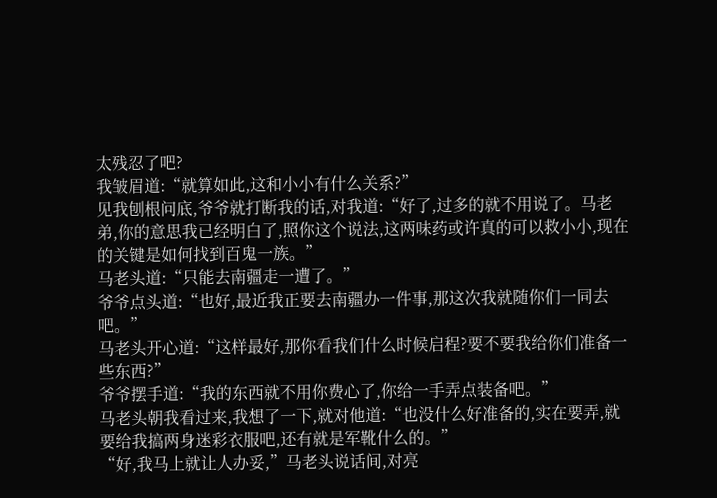太残忍了吧?
我皱眉道:“就算如此,这和小小有什么关系?”
见我刨根问底,爷爷就打断我的话,对我道:“好了,过多的就不用说了。马老弟,你的意思我已经明白了,照你这个说法,这两味药或许真的可以救小小,现在的关键是如何找到百鬼一族。”
马老头道:“只能去南疆走一遭了。”
爷爷点头道:“也好,最近我正要去南疆办一件事,那这次我就随你们一同去吧。”
马老头开心道:“这样最好,那你看我们什么时候启程?要不要我给你们准备一些东西?”
爷爷摆手道:“我的东西就不用你费心了,你给一手弄点装备吧。”
马老头朝我看过来,我想了一下,就对他道:“也没什么好准备的,实在要弄,就要给我搞两身迷彩衣服吧,还有就是军靴什么的。”
“好,我马上就让人办妥,”马老头说话间,对亮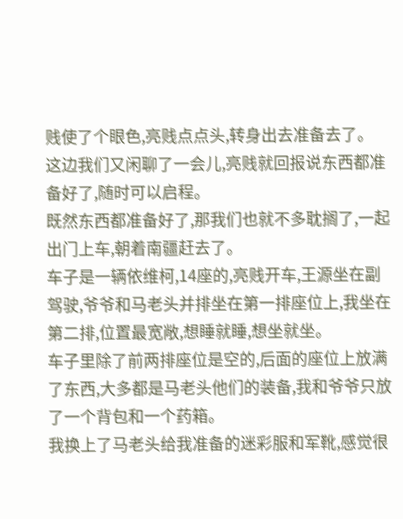贱使了个眼色,亮贱点点头,转身出去准备去了。
这边我们又闲聊了一会儿,亮贱就回报说东西都准备好了,随时可以启程。
既然东西都准备好了,那我们也就不多耽搁了,一起出门上车,朝着南疆赶去了。
车子是一辆依维柯,14座的,亮贱开车,王源坐在副驾驶,爷爷和马老头并排坐在第一排座位上,我坐在第二排,位置最宽敞,想睡就睡,想坐就坐。
车子里除了前两排座位是空的,后面的座位上放满了东西,大多都是马老头他们的装备,我和爷爷只放了一个背包和一个药箱。
我换上了马老头给我准备的迷彩服和军靴,感觉很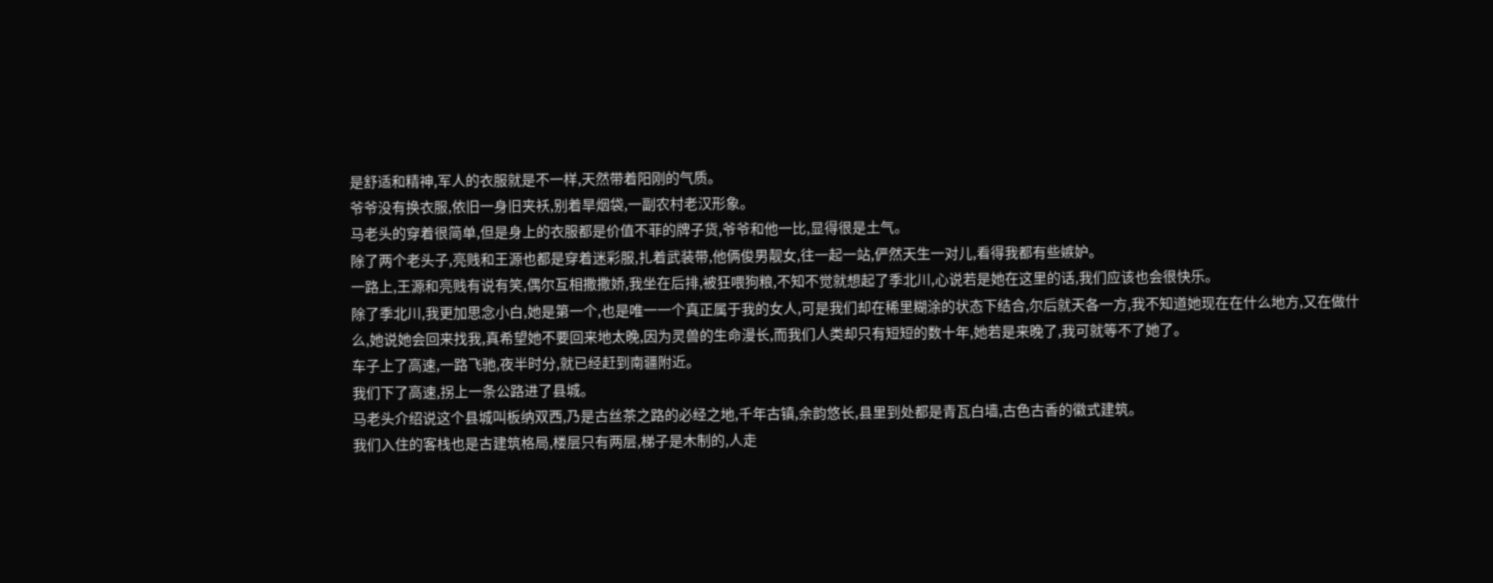是舒适和精神,军人的衣服就是不一样,天然带着阳刚的气质。
爷爷没有换衣服,依旧一身旧夹袄,别着旱烟袋,一副农村老汉形象。
马老头的穿着很简单,但是身上的衣服都是价值不菲的牌子货,爷爷和他一比,显得很是土气。
除了两个老头子,亮贱和王源也都是穿着迷彩服,扎着武装带,他俩俊男靓女,往一起一站,俨然天生一对儿,看得我都有些嫉妒。
一路上,王源和亮贱有说有笑,偶尔互相撒撒娇,我坐在后排,被狂喂狗粮,不知不觉就想起了季北川,心说若是她在这里的话,我们应该也会很快乐。
除了季北川,我更加思念小白,她是第一个,也是唯一一个真正属于我的女人,可是我们却在稀里糊涂的状态下结合,尔后就天各一方,我不知道她现在在什么地方,又在做什么,她说她会回来找我,真希望她不要回来地太晚,因为灵兽的生命漫长,而我们人类却只有短短的数十年,她若是来晚了,我可就等不了她了。
车子上了高速,一路飞驰,夜半时分,就已经赶到南疆附近。
我们下了高速,拐上一条公路进了县城。
马老头介绍说这个县城叫板纳双西,乃是古丝茶之路的必经之地,千年古镇,余韵悠长,县里到处都是青瓦白墙,古色古香的徽式建筑。
我们入住的客栈也是古建筑格局,楼层只有两层,梯子是木制的,人走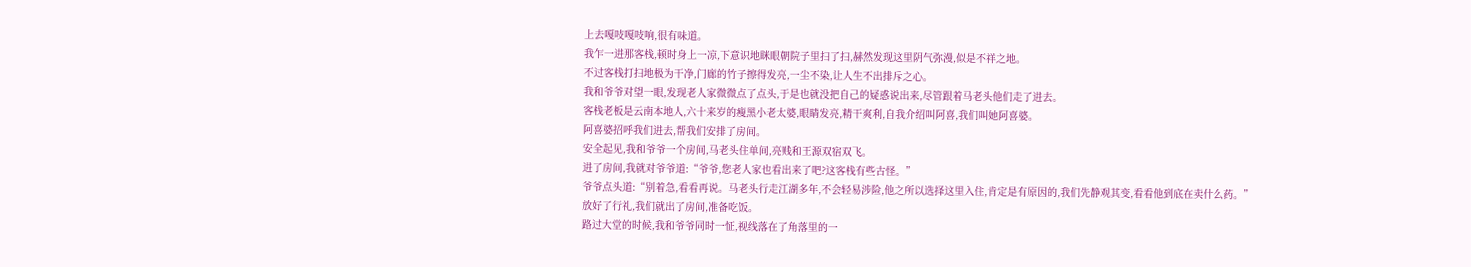上去嘎吱嘎吱响,很有味道。
我乍一进那客栈,顿时身上一凉,下意识地眯眼朝院子里扫了扫,赫然发现这里阴气弥漫,似是不祥之地。
不过客栈打扫地极为干净,门廊的竹子擦得发亮,一尘不染,让人生不出排斥之心。
我和爷爷对望一眼,发现老人家微微点了点头,于是也就没把自己的疑惑说出来,尽管跟着马老头他们走了进去。
客栈老板是云南本地人,六十来岁的瘦黑小老太婆,眼睛发亮,精干爽利,自我介绍叫阿喜,我们叫她阿喜婆。
阿喜婆招呼我们进去,帮我们安排了房间。
安全起见,我和爷爷一个房间,马老头住单间,亮贱和王源双宿双飞。
进了房间,我就对爷爷道:“爷爷,您老人家也看出来了吧?这客栈有些古怪。”
爷爷点头道:“别着急,看看再说。马老头行走江湖多年,不会轻易涉险,他之所以选择这里入住,肯定是有原因的,我们先静观其变,看看他到底在卖什么药。”
放好了行礼,我们就出了房间,准备吃饭。
路过大堂的时候,我和爷爷同时一怔,视线落在了角落里的一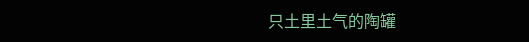只土里土气的陶罐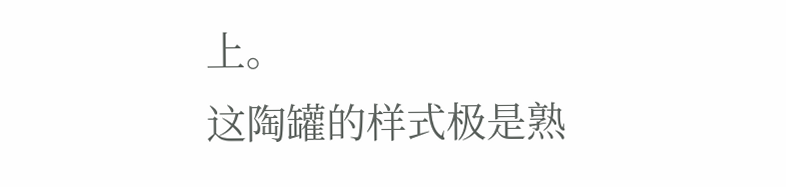上。
这陶罐的样式极是熟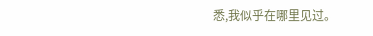悉,我似乎在哪里见过。